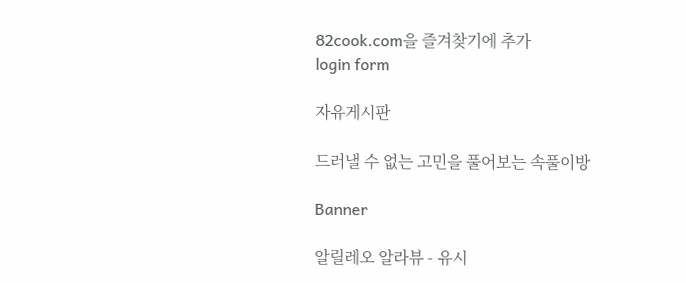82cook.com을 즐겨찾기에 추가
login form

자유게시판

드러낼 수 없는 고민을 풀어보는 속풀이방

Banner

알릴레오 알라뷰 - 유시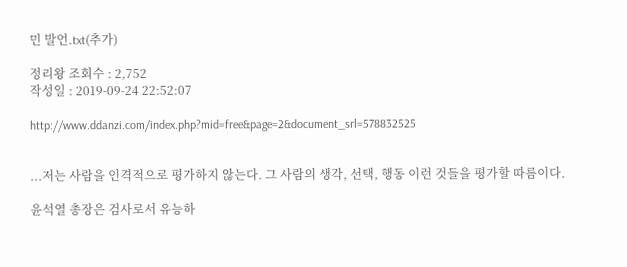민 발언.txt(추가)

정리왕 조회수 : 2,752
작성일 : 2019-09-24 22:52:07

http://www.ddanzi.com/index.php?mid=free&page=2&document_srl=578832525


...저는 사람을 인격적으로 평가하지 않는다. 그 사람의 생각, 선택, 행동 이런 것들을 평가할 따름이다.

윤석열 총장은 검사로서 유능하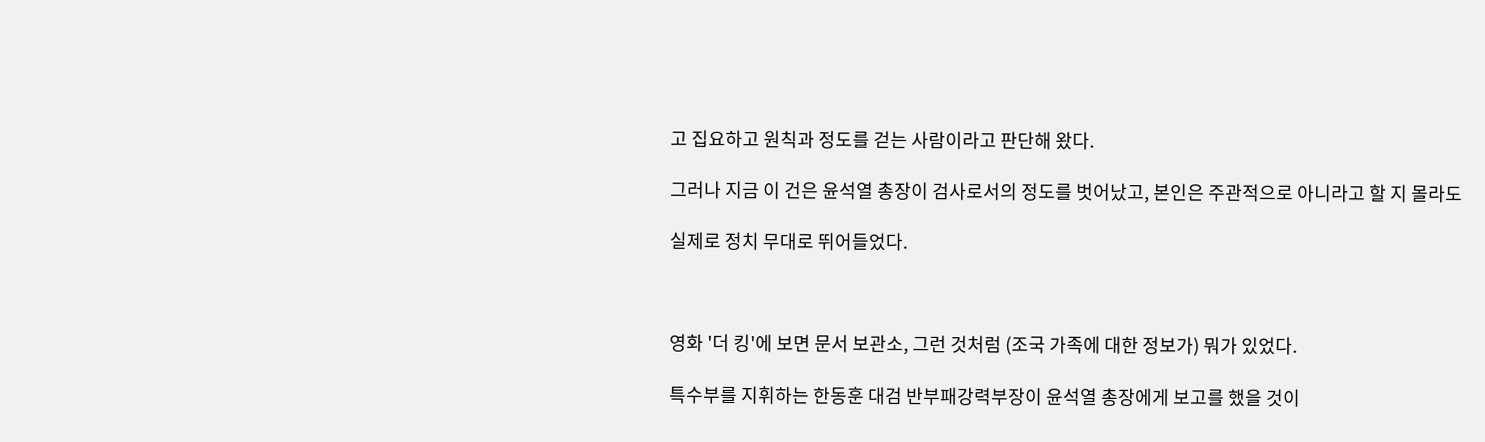고 집요하고 원칙과 정도를 걷는 사람이라고 판단해 왔다.

그러나 지금 이 건은 윤석열 총장이 검사로서의 정도를 벗어났고, 본인은 주관적으로 아니라고 할 지 몰라도

실제로 정치 무대로 뛰어들었다.



영화 '더 킹'에 보면 문서 보관소, 그런 것처럼 (조국 가족에 대한 정보가) 뭐가 있었다.

특수부를 지휘하는 한동훈 대검 반부패강력부장이 윤석열 총장에게 보고를 했을 것이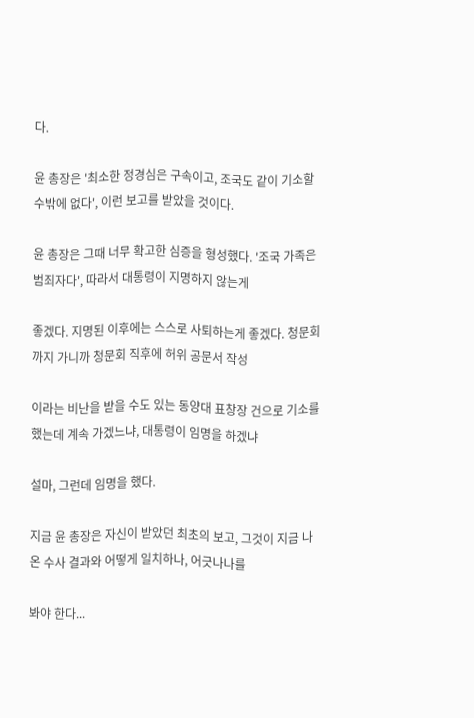다.

윤 총장은 '최소한 정경심은 구속이고, 조국도 같이 기소할 수밖에 없다', 이런 보고를 받았을 것이다.

윤 총장은 그때 너무 확고한 심증을 형성했다. '조국 가족은 범죄자다', 따라서 대통령이 지명하지 않는게

좋겠다. 지명된 이후에는 스스로 사퇴하는게 좋겠다. 청문회까지 가니까 청문회 직후에 허위 공문서 작성

이라는 비난을 받을 수도 있는 동양대 표창장 건으로 기소를 했는데 계속 가겠느냐, 대통령이 임명을 하겠냐

설마, 그런데 임명을 했다.

지금 윤 총장은 자신이 받았던 최초의 보고, 그것이 지금 나온 수사 결과와 어떻게 일치하나, 어긋나나를

봐야 한다...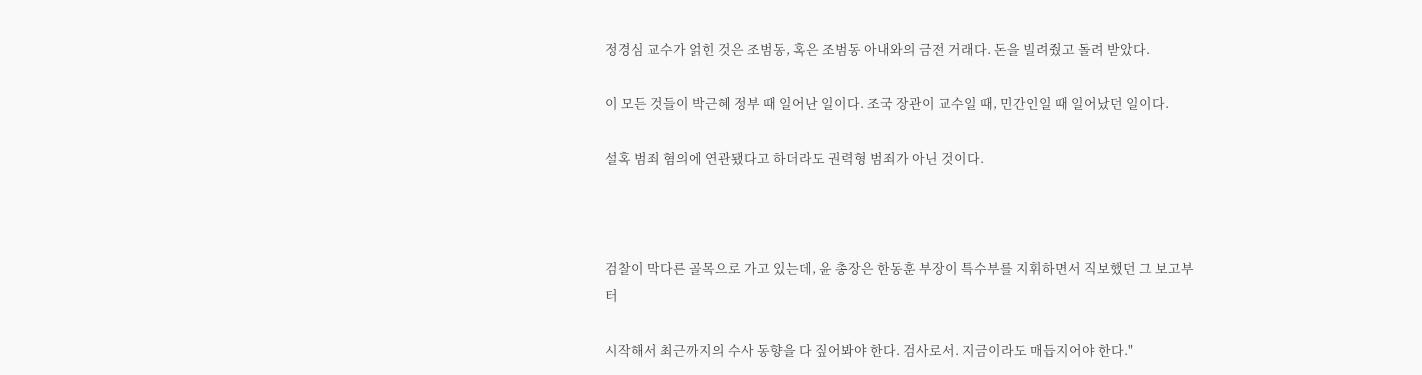정경심 교수가 얽힌 것은 조범동, 혹은 조범동 아내와의 금전 거래다. 돈을 빌려줬고 돌려 받았다.

이 모든 것들이 박근혜 정부 때 일어난 일이다. 조국 장관이 교수일 때, 민간인일 때 일어났던 일이다.

설혹 범죄 혐의에 연관됐다고 하더라도 권력형 범죄가 아닌 것이다.



검찰이 막다른 골목으로 가고 있는데, 윤 총장은 한동훈 부장이 특수부를 지휘하면서 직보했던 그 보고부터

시작해서 최근까지의 수사 동향을 다 짚어봐야 한다. 검사로서. 지금이라도 매듭지어야 한다."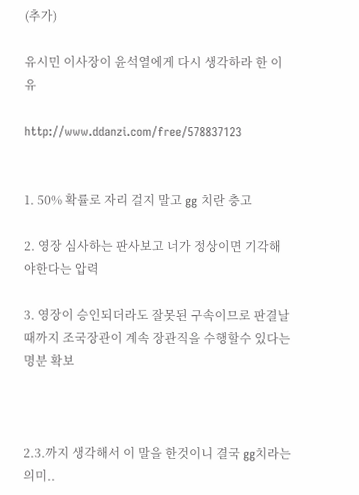(추가)

유시민 이사장이 윤석열에게 다시 생각하라 한 이유

http://www.ddanzi.com/free/578837123


1. 50% 확률로 자리 걸지 말고 gg 치란 충고

2. 영장 심사하는 판사보고 너가 정상이면 기각해야한다는 압력

3. 영장이 승인되더라도 잘못된 구속이므로 판결날때까지 조국장관이 계속 장관직을 수행할수 있다는 명분 확보



2.3.까지 생각해서 이 말을 한것이니 결국 gg치라는 의미..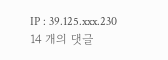IP : 39.125.xxx.230
14 개의 댓글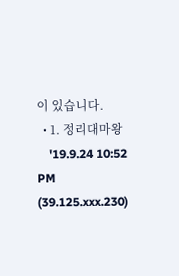이 있습니다.
  • 1. 정리대마왕
    '19.9.24 10:52 PM (39.125.xxx.230)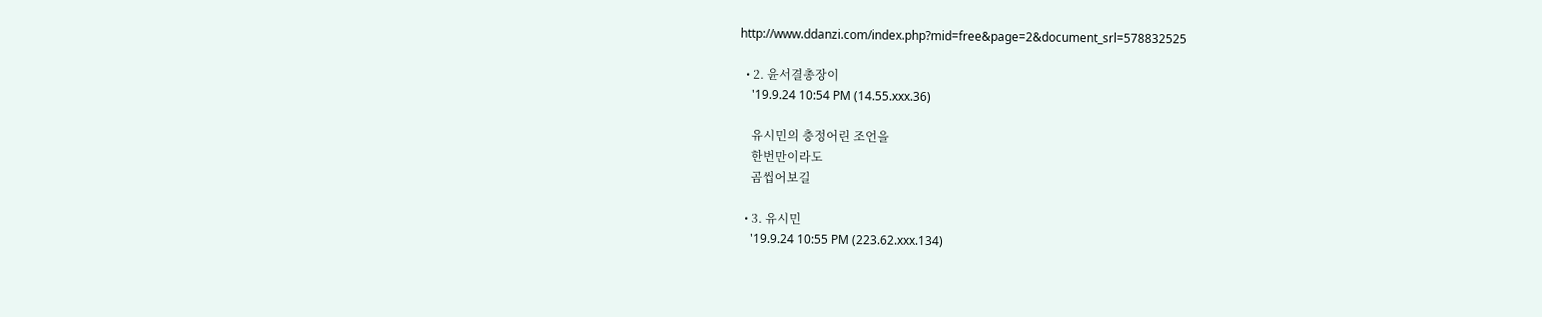http://www.ddanzi.com/index.php?mid=free&page=2&document_srl=578832525

  • 2. 윤서결총장이
    '19.9.24 10:54 PM (14.55.xxx.36)

    유시민의 충정어린 조언을
    한번만이라도
    곰씹어보길

  • 3. 유시민
    '19.9.24 10:55 PM (223.62.xxx.134)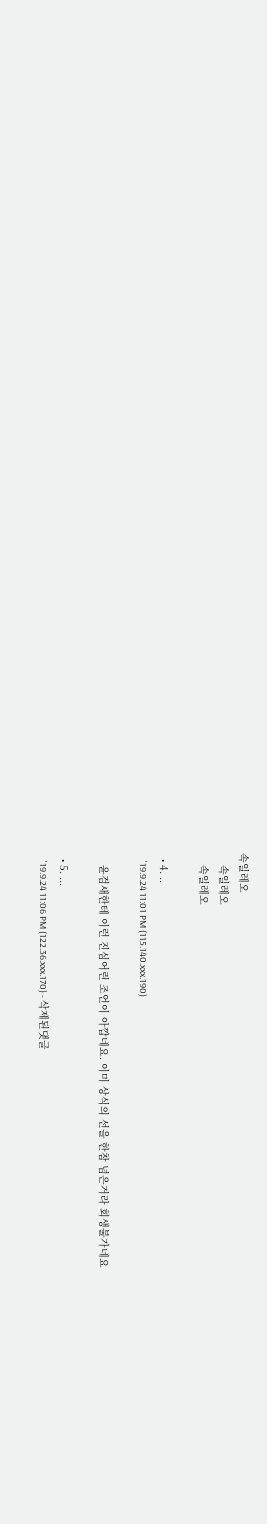속일레오
    속일레오
    속일레오

  • 4. ..
    '19.9.24 11:01 PM (115.140.xxx.190)

    윤검새한테 이런 진심어린 조언이 아깝네요. 이미 상식의 선을 한참 넘은거라 회생불가네요

  • 5. ...
    '19.9.24 11:06 PM (122.36.xxx.170) - 삭제된댓글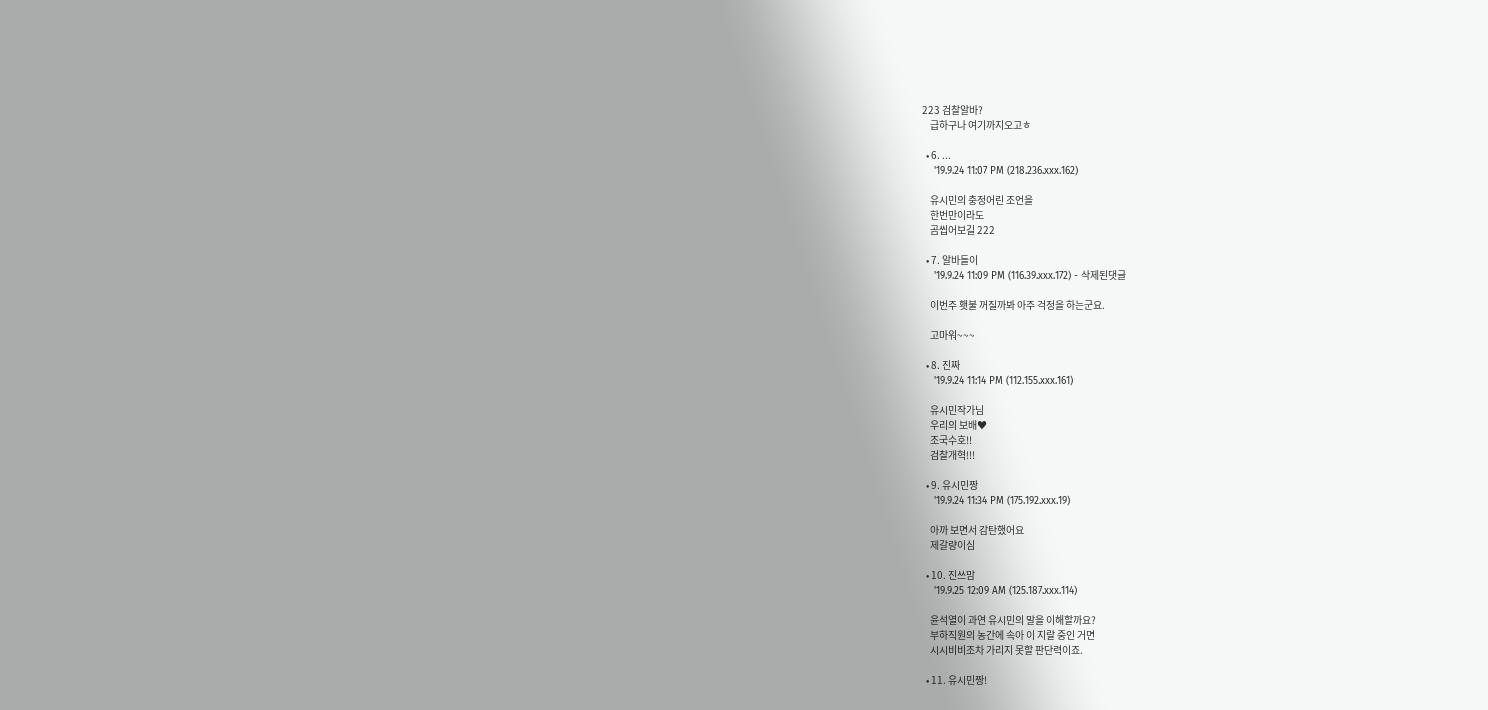223 검찰알바?
    급하구나 여기까지오고ㅎ

  • 6. ...
    '19.9.24 11:07 PM (218.236.xxx.162)

    유시민의 충정어린 조언을
    한번만이라도
    곰씹어보길 222

  • 7. 알바들이
    '19.9.24 11:09 PM (116.39.xxx.172) - 삭제된댓글

    이번주 횃불 꺼질까봐 아주 걱정을 하는군요.

    고마워~~~

  • 8. 진짜
    '19.9.24 11:14 PM (112.155.xxx.161)

    유시민작가님
    우리의 보배♥
    조국수호!!
    검찰개혁!!!

  • 9. 유시민짱
    '19.9.24 11:34 PM (175.192.xxx.19)

    아까 보면서 감탄했어요
    제갈량이심

  • 10. 진쓰맘
    '19.9.25 12:09 AM (125.187.xxx.114)

    윤석열이 과연 유시민의 말을 이해할까요?
    부하직원의 농간에 속아 이 지랄 중인 거면
    시시비비조차 가리지 못할 판단력이죠.

  • 11. 유시민짱!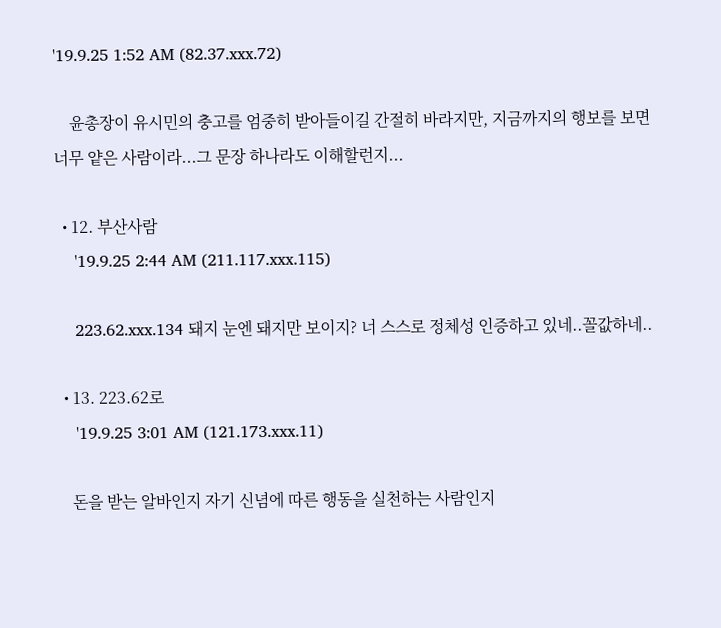'19.9.25 1:52 AM (82.37.xxx.72)

    윤총장이 유시민의 충고를 엄중히 받아들이길 간절히 바라지만, 지금까지의 행보를 보면 너무 얕은 사람이라...그 문장 하나라도 이해할런지...

  • 12. 부산사람
    '19.9.25 2:44 AM (211.117.xxx.115)

    223.62.xxx.134 돼지 눈엔 돼지만 보이지? 너 스스로 정체성 인증하고 있네..꼴값하네..

  • 13. 223.62로
    '19.9.25 3:01 AM (121.173.xxx.11)

    돈을 받는 알바인지 자기 신념에 따른 행동을 실천하는 사람인지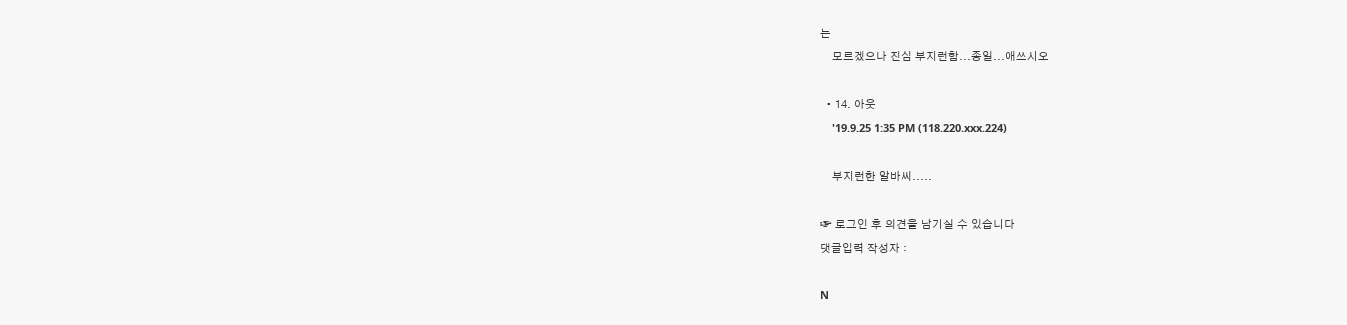는
    모르겠으나 진심 부지런함...종일...애쓰시오

  • 14. 아웃
    '19.9.25 1:35 PM (118.220.xxx.224)

    부지런한 알바씨.....

☞ 로그인 후 의견을 남기실 수 있습니다
댓글입력 작성자 :

N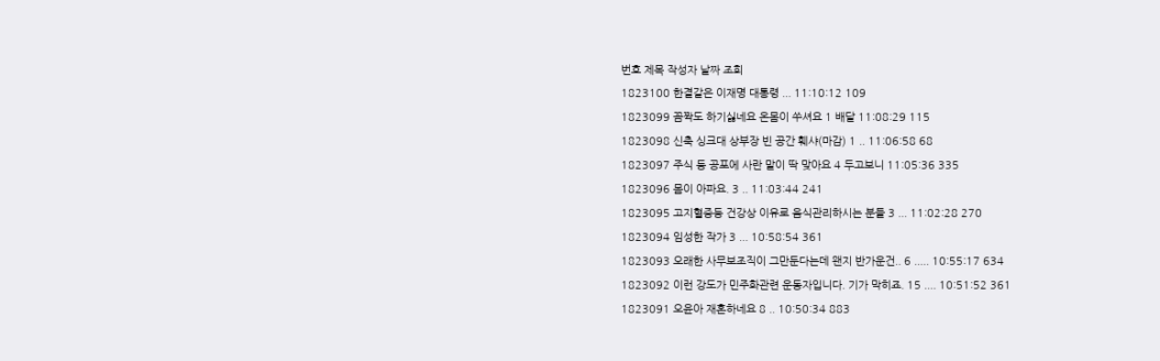번호 제목 작성자 날짜 조회
1823100 한결같은 이재명 대통령 ... 11:10:12 109
1823099 꼼짝도 하기싫네요 온몸이 쑤셔요 1 배달 11:08:29 115
1823098 신축 싱크대 상부장 빈 공간 훼샤(마감) 1 .. 11:06:58 68
1823097 주식 등 공포에 사란 말이 딱 맞아요 4 두고보니 11:05:36 335
1823096 몸이 아파요. 3 .. 11:03:44 241
1823095 고지혈증등 건강상 이유로 음식관리하시는 분들 3 ... 11:02:28 270
1823094 임성한 작가 3 ... 10:58:54 361
1823093 오래한 사무보조직이 그만둔다는데 왠지 반가운건.. 6 ..... 10:55:17 634
1823092 이런 강도가 민주화관련 운동자입니다. 기가 막히죠. 15 .... 10:51:52 361
1823091 오윤아 재혼하네요 8 .. 10:50:34 883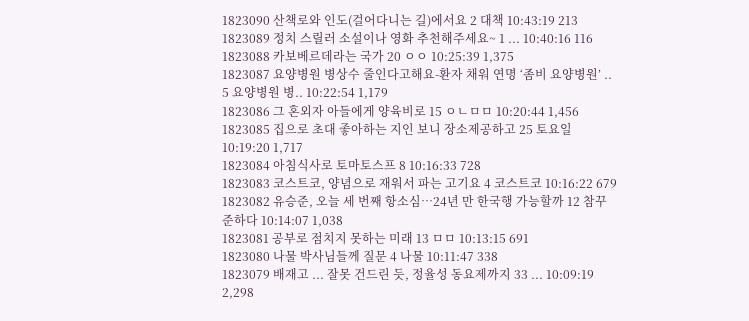1823090 산책로와 인도(걸어다니는 길)에서요 2 대책 10:43:19 213
1823089 정치 스릴러 소설이나 영화 추천해주세요~ 1 ... 10:40:16 116
1823088 카보베르데라는 국가 20 ㅇㅇ 10:25:39 1,375
1823087 요양병원 병상수 줄인다고해요-환자 채워 연명 ‘좀비 요양병원’ .. 5 요양병원 병.. 10:22:54 1,179
1823086 그 혼외자 아들에게 양육비로 15 ㅇㄴㅁㅁ 10:20:44 1,456
1823085 집으로 초대 좋아하는 지인 보니 장소제공하고 25 토요일 10:19:20 1,717
1823084 아침식사로 토마토스프 8 10:16:33 728
1823083 코스트코, 양념으로 재워서 파는 고기요 4 코스트코 10:16:22 679
1823082 유승준, 오늘 세 번째 항소심…24년 만 한국행 가능할까 12 참꾸준하다 10:14:07 1,038
1823081 공부로 점치지 못하는 미래 13 ㅁㅁ 10:13:15 691
1823080 나물 박사님들께 질문 4 나물 10:11:47 338
1823079 배재고 ... 잘못 건드린 듯, 정율성 동요제까지 33 ... 10:09:19 2,298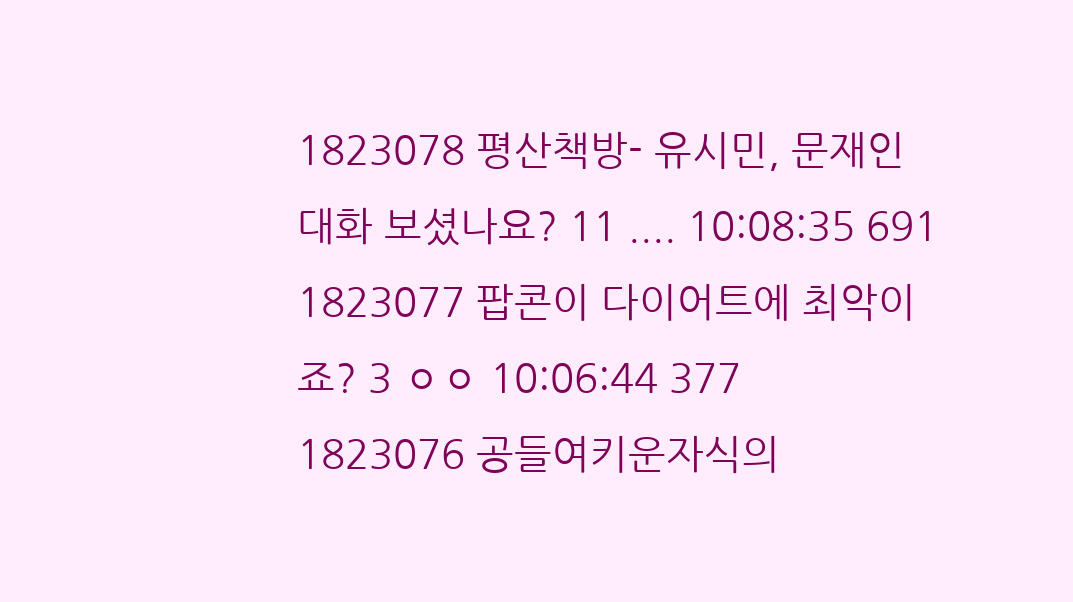1823078 평산책방- 유시민, 문재인 대화 보셨나요? 11 .... 10:08:35 691
1823077 팝콘이 다이어트에 최악이죠? 3 ㅇㅇ 10:06:44 377
1823076 공들여키운자식의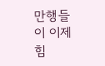만행들이 이제힘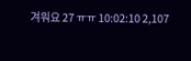겨워요 27 ㅠㅠ 10:02:10 2,107